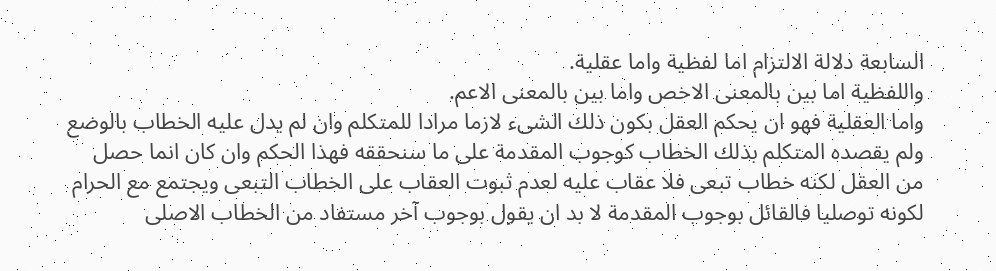السابعة دلالة الالتزام اما لفظية واما عقلية.
واللفظية اما بين بالمعنى الاخص واما بين بالمعنى الاعم.
واما العقلية فهو ان يحكم العقل بكون ذلك الشىء لازما مرادا للمتكلم وان لم يدل عليه الخطاب بالوضع ولم يقصده المتكلم بذلك الخطاب كوجوب المقدمة على ما سنحققه فهذا الحكم وان كان انما حصل من العقل لكنه خطاب تبعى فلا عقاب عليه لعدم ثبوت العقاب على الخطاب التبعى ويجتمع مع الحرام لكونه توصليا فالقائل بوجوب المقدمة لا بد ان يقول بوجوب آخر مستفاد من الخطاب الاصلى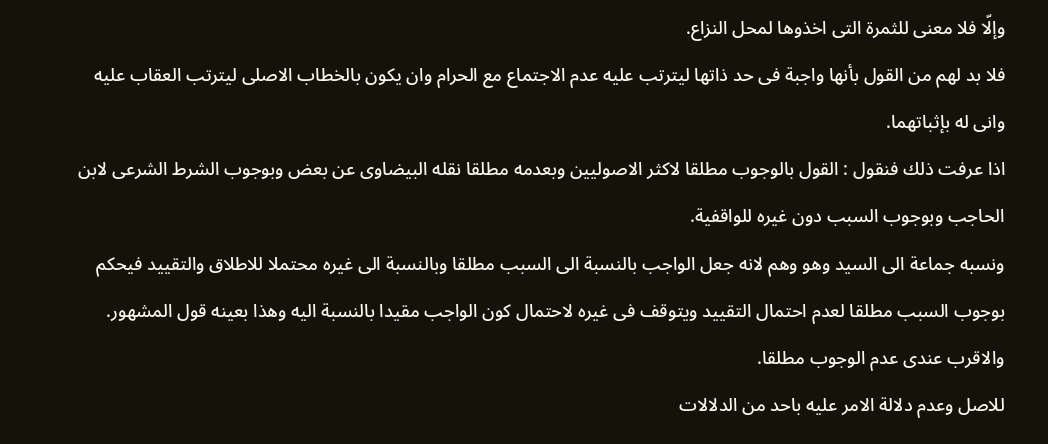وإلّا فلا معنى للثمرة التى اخذوها لمحل النزاع.
فلا بد لهم من القول بأنها واجبة فى حد ذاتها ليترتب عليه عدم الاجتماع مع الحرام وان يكون بالخطاب الاصلى ليترتب العقاب عليه وانى له بإثباتهما.
اذا عرفت ذلك فنقول : القول بالوجوب مطلقا لاكثر الاصوليين وبعدمه مطلقا نقله البيضاوى عن بعض وبوجوب الشرط الشرعى لابن الحاجب وبوجوب السبب دون غيره للواقفية.
ونسبه جماعة الى السيد وهو وهم لانه جعل الواجب بالنسبة الى السبب مطلقا وبالنسبة الى غيره محتملا للاطلاق والتقييد فيحكم بوجوب السبب مطلقا لعدم احتمال التقييد ويتوقف فى غيره لاحتمال كون الواجب مقيدا بالنسبة اليه وهذا بعينه قول المشهور.
والاقرب عندى عدم الوجوب مطلقا.
للاصل وعدم دلالة الامر عليه باحد من الدلالات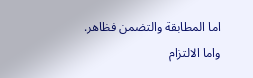اما المطابقة والتضمن فظاهر.
واما الالتزام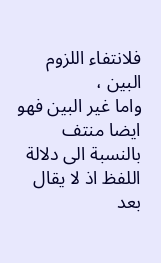فلانتفاء اللزوم البين ،
واما غير البين فهو ايضا منتف بالنسبة الى دلالة اللفظ اذ لا يقال بعد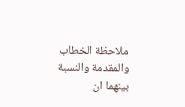ملاحظة الخطاب والمقدمة والنسبة بينهما ان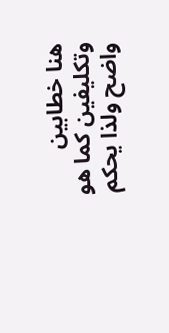هنا خطابين وتكليفين كما هو واضح ولذا يحكم